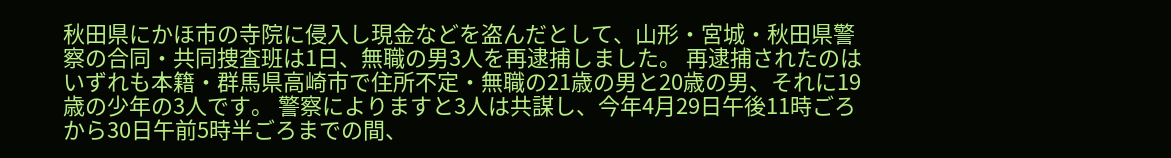秋田県にかほ市の寺院に侵入し現金などを盗んだとして、山形・宮城・秋田県警察の合同・共同捜査班は1日、無職の男3人を再逮捕しました。 再逮捕されたのはいずれも本籍・群馬県高崎市で住所不定・無職の21歳の男と20歳の男、それに19歳の少年の3人です。 警察によりますと3人は共謀し、今年4月29日午後11時ごろから30日午前5時半ごろまでの間、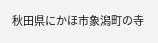秋田県にかほ市象潟町の寺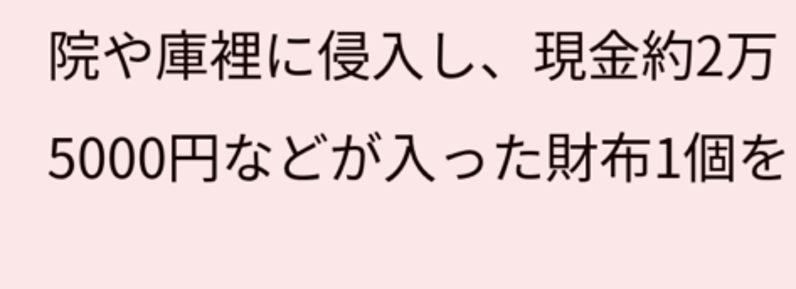院や庫裡に侵入し、現金約2万5000円などが入った財布1個を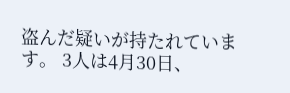盗んだ疑いが持たれています。 3人は4月30日、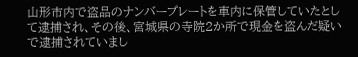山形市内で盗品のナンバープレートを車内に保管していたとして逮捕され、その後、宮城県の寺院2か所で現金を盗んだ疑いで逮捕されていまし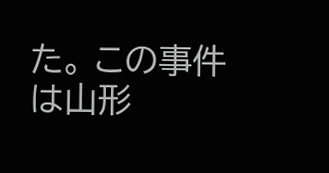た。 この事件は山形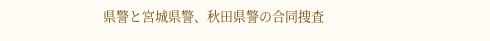県警と宮城県警、秋田県警の合同捜査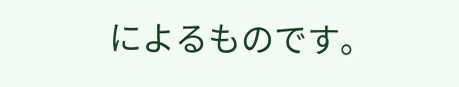によるものです。